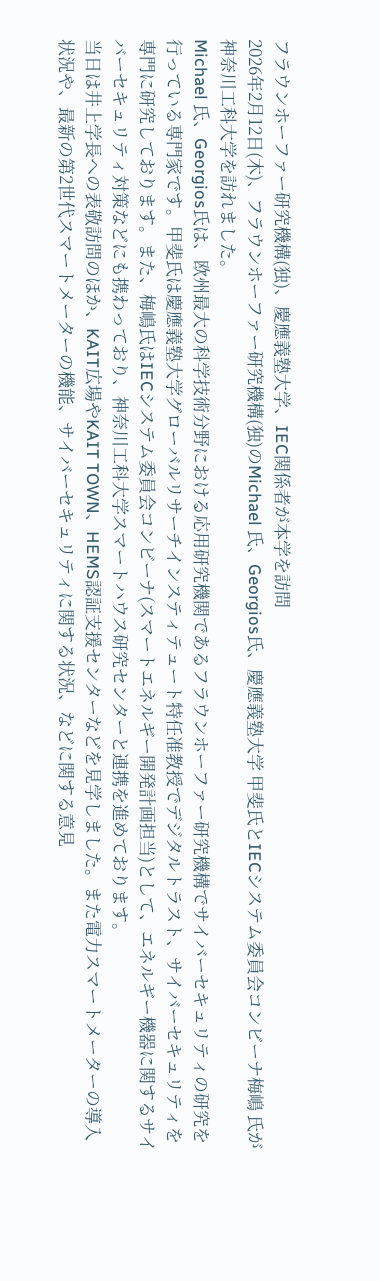フラウンホーファー研究機構(独)、慶應義塾大学、IEC関係者が本学を訪問
2026年2月12日(木)、フラウンホーファー研究機構(独)のMichael 氏、Georgios氏、慶應義塾大学 甲斐氏とIECシステム委員会コンビーナ梅嶋 氏が神奈川工科大学を訪れました。
Michael 氏、Georgios氏は、欧州最大の科学技術分野における応用研究機関であるフラウンホーファー研究機構でサイバーセキュリティの研究を行っている専門家です。甲斐氏は慶應義塾大学グローバルリサーチインスティテュート特任准教授でデジタルトラスト、サイバーセキュリティを専門に研究しております。また、梅嶋氏はIECシステム委員会コンビーナ(スマートエネルギー開発計画担当)として、エネルギー機器に関するサイバーセキュリティ対策などにも携わっており、神奈川工科大学スマートハウス研究センターと連携を進めております。
当日は井上学長への表敬訪問のほか、KAIT広場やKAIT TOWN、HEMS認証支援センターなどを見学しました。また電力スマートメーターの導入状況や、最新の第2世代スマートメーターの機能、サイバーセキュリティに関する状況、などに関する意見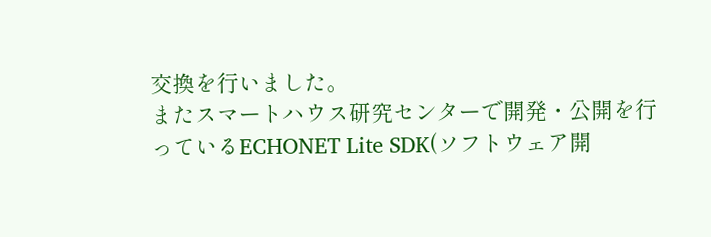交換を行いました。
またスマートハウス研究センターで開発・公開を行っているECHONET Lite SDK(ソフトウェア開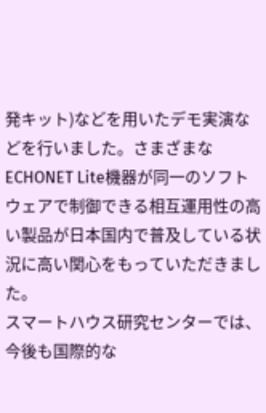発キット)などを用いたデモ実演などを行いました。さまざまなECHONET Lite機器が同一のソフトウェアで制御できる相互運用性の高い製品が日本国内で普及している状況に高い関心をもっていただきました。
スマートハウス研究センターでは、今後も国際的な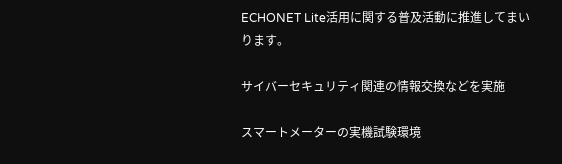ECHONET Lite活用に関する普及活動に推進してまいります。

サイバーセキュリティ関連の情報交換などを実施

スマートメーターの実機試験環境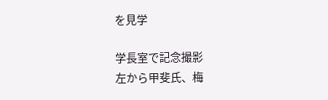を見学

学長室で記念撮影
左から甲斐氏、梅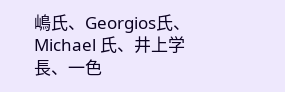嶋氏、Georgios氏、Michael 氏、井上学長、一色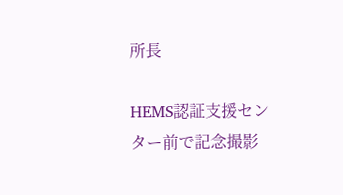所長

HEMS認証支援センター前で記念撮影